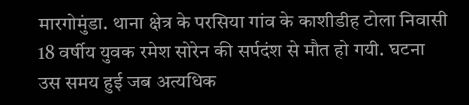मारगोमुंडा. थाना क्षेत्र के परसिया गांव के काशीडीह टोला निवासी 18 वर्षीय युवक रमेश सोरेन की सर्पदंश से मौत हो गयी. घटना उस समय हुई जब अत्यधिक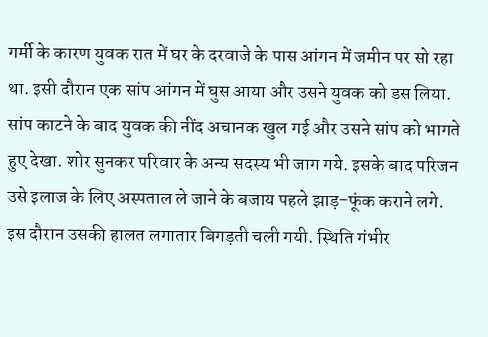गर्मी के कारण युवक रात में घर के दरवाजे के पास आंगन में जमीन पर सो रहा था. इसी दौरान एक सांप आंगन में घुस आया और उसने युवक को डस लिया. सांप काटने के बाद युवक की नींद अचानक खुल गई और उसने सांप को भागते हुए देखा. शोर सुनकर परिवार के अन्य सदस्य भी जाग गये. इसके बाद परिजन उसे इलाज के लिए अस्पताल ले जाने के बजाय पहले झाड़-फूंक कराने लगे. इस दौरान उसकी हालत लगातार बिगड़ती चली गयी. स्थिति गंभीर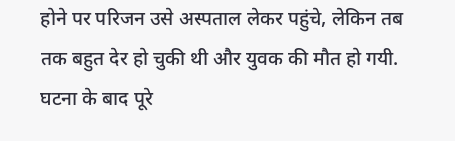होने पर परिजन उसे अस्पताल लेकर पहुंचे, लेकिन तब तक बहुत देर हो चुकी थी और युवक की मौत हो गयी. घटना के बाद पूरे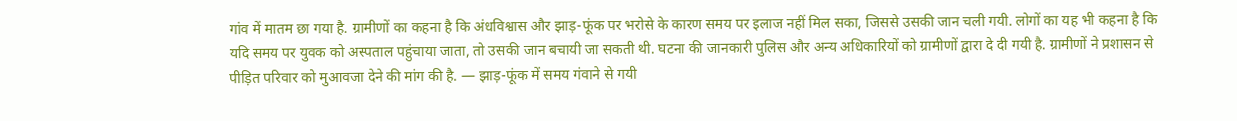गांव में मातम छा गया है. ग्रामीणों का कहना है कि अंधविश्वास और झाड़-फूंक पर भरोसे के कारण समय पर इलाज नहीं मिल सका, जिससे उसकी जान चली गयी. लोगों का यह भी कहना है कि यदि समय पर युवक को अस्पताल पहुंचाया जाता, तो उसकी जान बचायी जा सकती थी. घटना की जानकारी पुलिस और अन्य अधिकारियों को ग्रामीणों द्वारा दे दी गयी है. ग्रामीणों ने प्रशासन से पीड़ित परिवार को मुआवजा देने की मांग की है. — झाड़-फूंक में समय गंवाने से गयी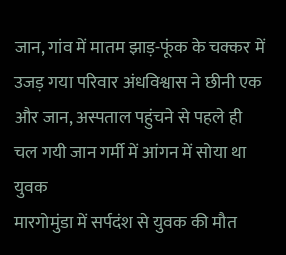जान, गांव में मातम झाड़-फूंक के चक्कर में उजड़ गया परिवार अंधविश्वास ने छीनी एक और जान, अस्पताल पहुंचने से पहले ही चल गयी जान गर्मी में आंगन में सोया था युवक
मारगोमुंडा में सर्पदंश से युवक की मौत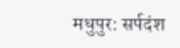मधुपुर: सर्पदंश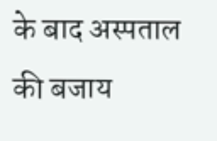के बाद अस्पताल की बजाय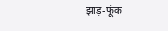झाड़-फूंक